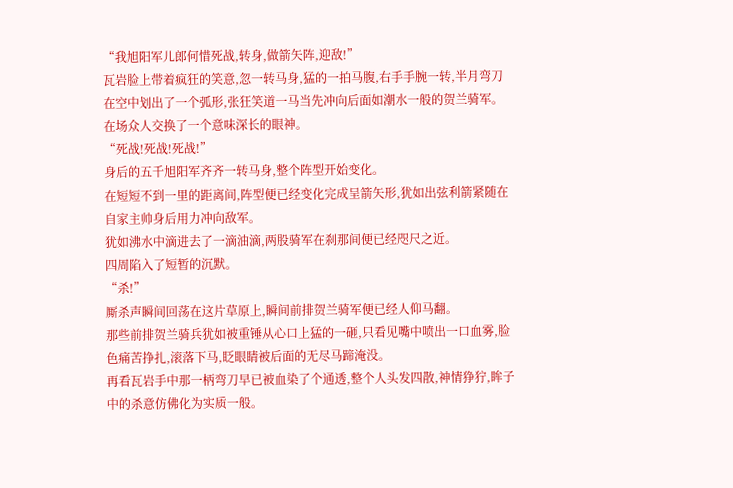“我旭阳军儿郎何惜死战,转身,做箭矢阵,迎敌!”
瓦岩脸上带着疯狂的笑意,忽一转马身,猛的一拍马腹,右手手腕一转,半月弯刀在空中划出了一个弧形,张狂笑道一马当先冲向后面如潮水一般的贺兰骑军。
在场众人交换了一个意味深长的眼神。
“死战!死战!死战!”
身后的五千旭阳军齐齐一转马身,整个阵型开始变化。
在短短不到一里的距离间,阵型便已经变化完成呈箭矢形,犹如出弦利箭紧随在自家主帅身后用力冲向敌军。
犹如沸水中滴进去了一滴油滴,两股骑军在刹那间便已经咫尺之近。
四周陷入了短暂的沉默。
“杀!”
厮杀声瞬间回荡在这片草原上,瞬间前排贺兰骑军便已经人仰马翻。
那些前排贺兰骑兵犹如被重锤从心口上猛的一砸,只看见嘴中喷出一口血雾,脸色痛苦挣扎,滚落下马,眨眼睛被后面的无尽马蹄淹没。
再看瓦岩手中那一柄弯刀早已被血染了个通透,整个人头发四散,神情狰狞,眸子中的杀意仿佛化为实质一般。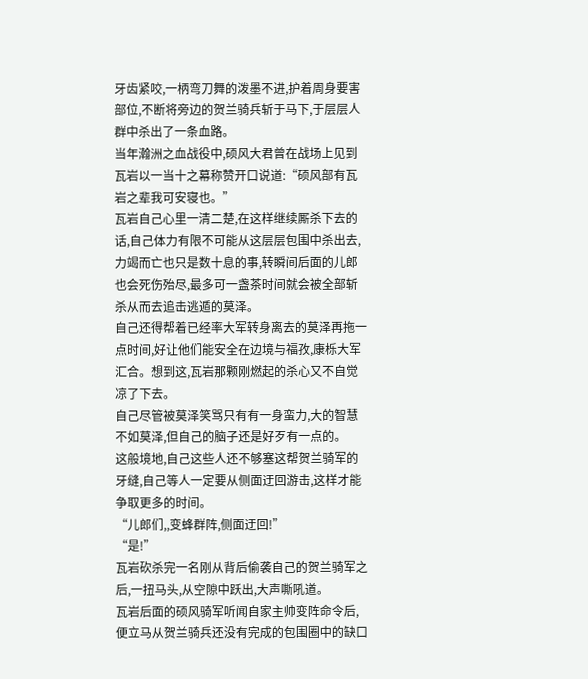牙齿紧咬,一柄弯刀舞的泼墨不进,护着周身要害部位,不断将旁边的贺兰骑兵斩于马下,于层层人群中杀出了一条血路。
当年瀚洲之血战役中,硕风大君曾在战场上见到瓦岩以一当十之幕称赞开口说道:“硕风部有瓦岩之辈我可安寝也。”
瓦岩自己心里一清二楚,在这样继续厮杀下去的话,自己体力有限不可能从这层层包围中杀出去,力竭而亡也只是数十息的事,转瞬间后面的儿郎也会死伤殆尽,最多可一盏茶时间就会被全部斩杀从而去追击逃遁的莫泽。
自己还得帮着已经率大军转身离去的莫泽再拖一点时间,好让他们能安全在边境与福孜,康栎大军汇合。想到这,瓦岩那颗刚燃起的杀心又不自觉凉了下去。
自己尽管被莫泽笑骂只有有一身蛮力,大的智慧不如莫泽,但自己的脑子还是好歹有一点的。
这般境地,自己这些人还不够塞这帮贺兰骑军的牙缝,自己等人一定要从侧面迂回游击,这样才能争取更多的时间。
“儿郎们,,变蜂群阵,侧面迂回!”
“是!”
瓦岩砍杀完一名刚从背后偷袭自己的贺兰骑军之后,一扭马头,从空隙中跃出,大声嘶吼道。
瓦岩后面的硕风骑军听闻自家主帅变阵命令后,便立马从贺兰骑兵还没有完成的包围圈中的缺口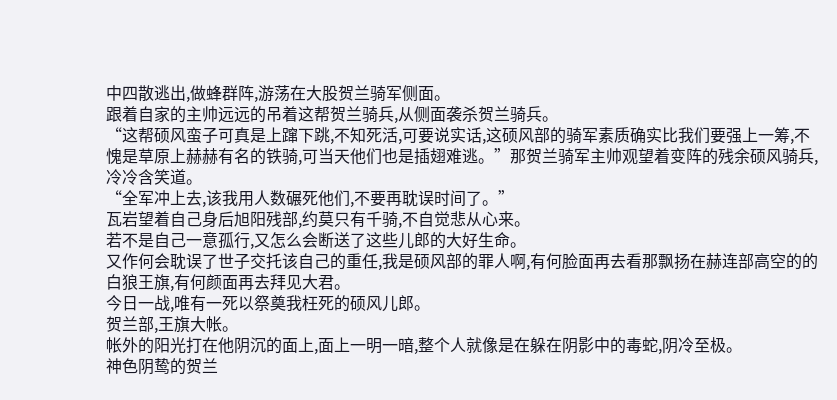中四散逃出,做蜂群阵,游荡在大股贺兰骑军侧面。
跟着自家的主帅远远的吊着这帮贺兰骑兵,从侧面袭杀贺兰骑兵。
“这帮硕风蛮子可真是上蹿下跳,不知死活,可要说实话,这硕风部的骑军素质确实比我们要强上一筹,不愧是草原上赫赫有名的铁骑,可当天他们也是插翅难逃。”那贺兰骑军主帅观望着变阵的残余硕风骑兵,冷冷含笑道。
“全军冲上去,该我用人数碾死他们,不要再耽误时间了。”
瓦岩望着自己身后旭阳残部,约莫只有千骑,不自觉悲从心来。
若不是自己一意孤行,又怎么会断送了这些儿郎的大好生命。
又作何会耽误了世子交托该自己的重任,我是硕风部的罪人啊,有何脸面再去看那飘扬在赫连部高空的的白狼王旗,有何颜面再去拜见大君。
今日一战,唯有一死以祭奠我枉死的硕风儿郎。
贺兰部,王旗大帐。
帐外的阳光打在他阴沉的面上,面上一明一暗,整个人就像是在躲在阴影中的毒蛇,阴冷至极。
神色阴鸷的贺兰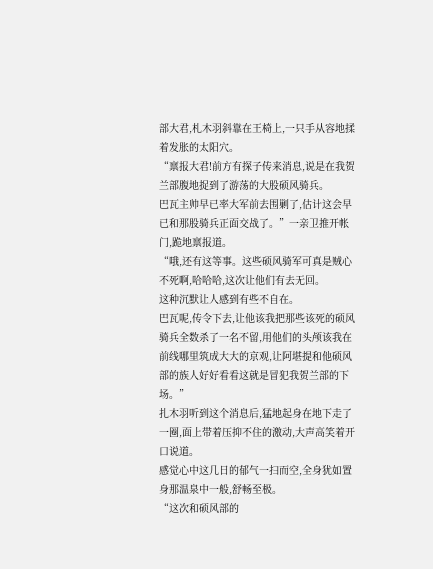部大君,札木羽斜靠在王椅上,一只手从容地揉着发胀的太阳穴。
“禀报大君!前方有探子传来消息,说是在我贺兰部腹地捉到了游荡的大股硕风骑兵。
巴瓦主帅早已率大军前去围剿了,估计这会早已和那股骑兵正面交战了。”一亲卫推开帐门,跪地禀报道。
“哦,还有这等事。这些硕风骑军可真是贼心不死啊,哈哈哈,这次让他们有去无回。
这种沉默让人感到有些不自在。
巴瓦呢,传令下去,让他该我把那些该死的硕风骑兵全数杀了一名不留,用他们的头颅该我在前线哪里筑成大大的京观,让阿堪提和他硕风部的族人好好看看这就是冒犯我贺兰部的下场。”
扎木羽听到这个消息后,猛地起身在地下走了一圈,面上带着压抑不住的激动,大声高笑着开口说道。
感觉心中这几日的郁气一扫而空,全身犹如置身那温泉中一般,舒畅至极。
“这次和硕风部的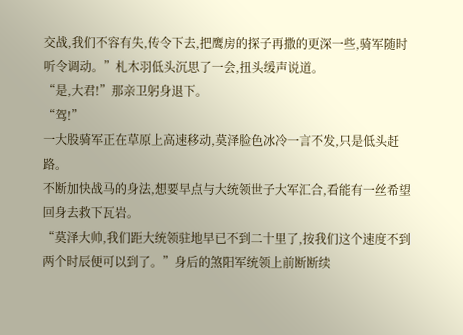交战,我们不容有失,传令下去,把鹰房的探子再撒的更深一些,骑军随时听令调动。”札木羽低头沉思了一会,扭头缓声说道。
“是,大君!”那亲卫躬身退下。
“驾!”
一大股骑军正在草原上高速移动,莫泽脸色冰冷一言不发,只是低头赶路。
不断加快战马的身法,想要早点与大统领世子大军汇合,看能有一丝希望回身去救下瓦岩。
“莫泽大帅,我们距大统领驻地早已不到二十里了,按我们这个速度不到两个时辰便可以到了。”身后的煞阳军统领上前断断续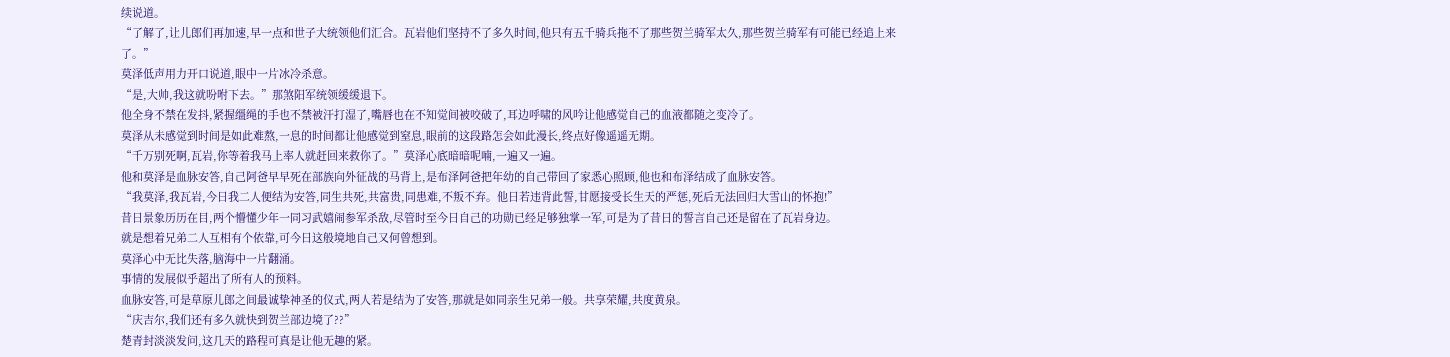续说道。
“了解了,让儿郎们再加速,早一点和世子大统领他们汇合。瓦岩他们坚持不了多久时间,他只有五千骑兵拖不了那些贺兰骑军太久,那些贺兰骑军有可能已经追上来了。”
莫泽低声用力开口说道,眼中一片冰冷杀意。
“是,大帅,我这就吩咐下去。”那煞阳军统领缓缓退下。
他全身不禁在发抖,紧握缰绳的手也不禁被汗打湿了,嘴唇也在不知觉间被咬破了,耳边呼啸的风吟让他感觉自己的血液都随之变冷了。
莫泽从未感觉到时间是如此难熬,一息的时间都让他感觉到窒息,眼前的这段路怎会如此漫长,终点好像遥遥无期。
“千万别死啊,瓦岩,你等着我马上率人就赶回来救你了。”莫泽心底暗暗呢喃,一遍又一遍。
他和莫泽是血脉安答,自己阿爸早早死在部族向外征战的马背上,是布泽阿爸把年幼的自己带回了家悉心照顾,他也和布泽结成了血脉安答。
“我莫泽,我瓦岩,今日我二人便结为安答,同生共死,共富贵,同患难,不叛不弃。他日若违背此誓,甘愿接受长生天的严惩,死后无法回归大雪山的怀抱!”
昔日景象历历在目,两个懵懂少年一同习武嬉闹参军杀敌,尽管时至今日自己的功勋已经足够独掌一军,可是为了昔日的誓言自己还是留在了瓦岩身边。
就是想着兄弟二人互相有个依靠,可今日这般境地自己又何曾想到。
莫泽心中无比失落,脑海中一片翻涌。
事情的发展似乎超出了所有人的预料。
血脉安答,可是草原儿郎之间最诚挚神圣的仪式,两人若是结为了安答,那就是如同亲生兄弟一般。共享荣耀,共度黄泉。
“庆吉尔,我们还有多久就快到贺兰部边境了??”
楚青封淡淡发问,这几天的路程可真是让他无趣的紧。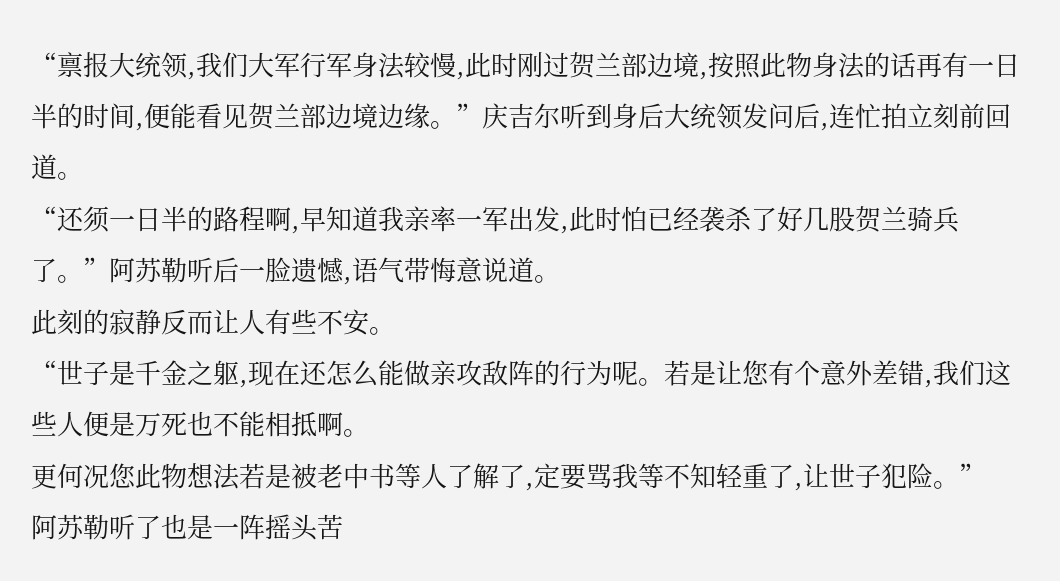“禀报大统领,我们大军行军身法较慢,此时刚过贺兰部边境,按照此物身法的话再有一日半的时间,便能看见贺兰部边境边缘。”庆吉尔听到身后大统领发问后,连忙拍立刻前回道。
“还须一日半的路程啊,早知道我亲率一军出发,此时怕已经袭杀了好几股贺兰骑兵了。”阿苏勒听后一脸遗憾,语气带悔意说道。
此刻的寂静反而让人有些不安。
“世子是千金之躯,现在还怎么能做亲攻敌阵的行为呢。若是让您有个意外差错,我们这些人便是万死也不能相抵啊。
更何况您此物想法若是被老中书等人了解了,定要骂我等不知轻重了,让世子犯险。”
阿苏勒听了也是一阵摇头苦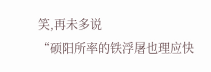笑,再未多说
“硕阳所率的铁浮屠也理应快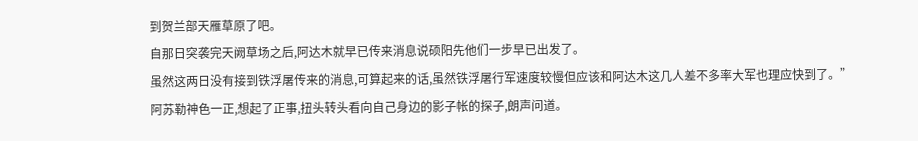到贺兰部天雁草原了吧。
自那日突袭完天阙草场之后,阿达木就早已传来消息说硕阳先他们一步早已出发了。
虽然这两日没有接到铁浮屠传来的消息,可算起来的话,虽然铁浮屠行军速度较慢但应该和阿达木这几人差不多率大军也理应快到了。”
阿苏勒神色一正,想起了正事,扭头转头看向自己身边的影子帐的探子,朗声问道。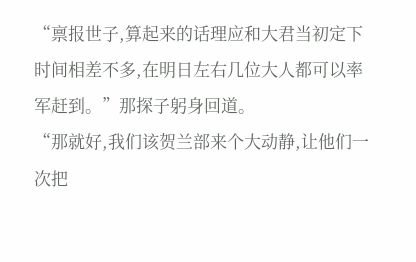“禀报世子,算起来的话理应和大君当初定下时间相差不多,在明日左右几位大人都可以率军赶到。”那探子躬身回道。
“那就好,我们该贺兰部来个大动静,让他们一次把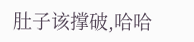肚子该撑破,哈哈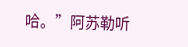哈。”阿苏勒听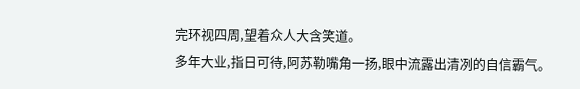完环视四周,望着众人大含笑道。
多年大业,指日可待,阿苏勒嘴角一扬,眼中流露出清冽的自信霸气。